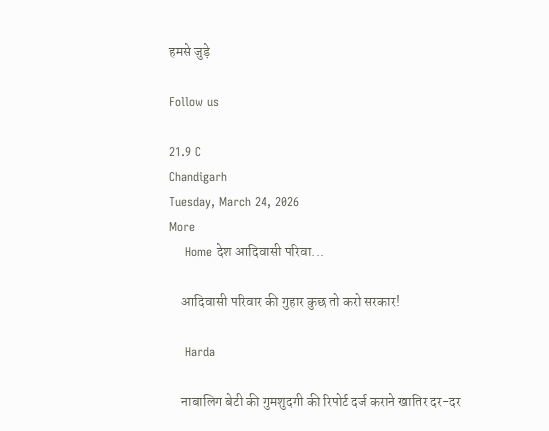हमसे जुड़े

Follow us

21.9 C
Chandigarh
Tuesday, March 24, 2026
More
    Home देश आदिवासी परिवा...

    आदिवासी परिवार की गुहार कुछ तो करो सरकार!

    Harda

    नाबालिग बेटी की गुमशुदगी की रिपोर्ट दर्ज कराने खातिर दर-दर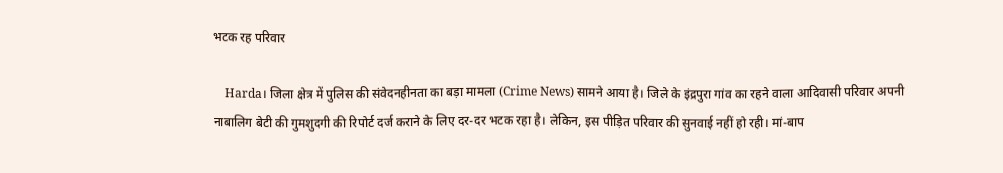भटक रह परिवार

    Harda। जिला क्षेत्र में पुलिस की संवेदनहीनता का बड़ा मामला (Crime News) सामने आया है। जिले के इंद्रपुरा गांव का रहने वाला आदिवासी परिवार अपनी नाबालिग बेटी की गुमशुदगी की रिपोर्ट दर्ज कराने के लिए दर-दर भटक रहा है। लेकिन, इस पीड़ित परिवार की सुनवाई नहीं हो रही। मां-बाप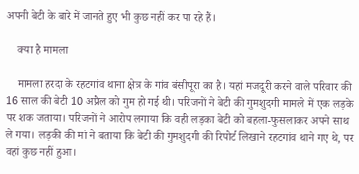अपनी बेटी के बारे में जानते हुए भी कुछ नहीं कर पा रहे हैं।

    क्या है मामला

    मामला हरदा के रहटगांव थाना क्षेत्र के गांव बंसीपूरा का है। यहां मजदूरी करने वाले परिवार की 16 साल की बेटी 10 अप्रैल को गुम हो गई थी। परिजनों ने बेटी की गुमशुदगी मामले में एक लड़के पर शक जताया। परिजनों ने आरोप लगाया कि वही लड़का बेटी को बहला-फुसलाकर अपने साथ ले गया। लड़की की मां ने बताया कि बेटी की गुमशुदगी की रिपोर्ट लिखाने रहटगांव थाने गए थे, पर वहां कुछ नहीं हुआ।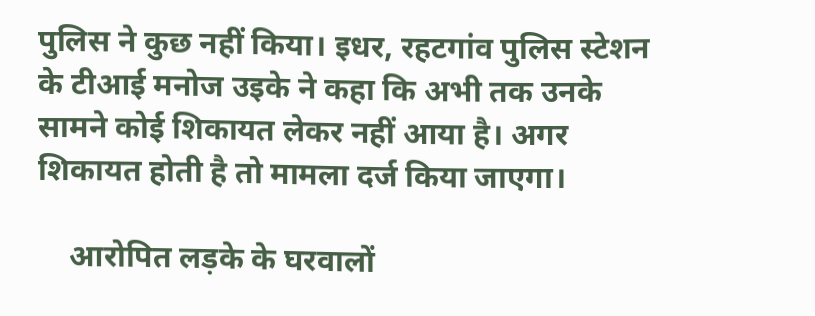पुलिस ने कुछ नहीं किया। इधर, रहटगांव पुलिस स्टेशन के टीआई मनोज उइके ने कहा कि अभी तक उनके सामने कोई शिकायत लेकर नहीं आया है। अगर शिकायत होती है तो मामला दर्ज किया जाएगा।

    आरोपित लड़के के घरवालों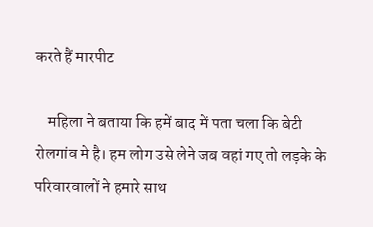करते हैं मारपीट

    महिला ने बताया कि हमें बाद में पता चला कि बेटी रोलगांव मे है। हम लोग उसे लेने जब वहां गए तो लड़के के परिवारवालों ने हमारे साथ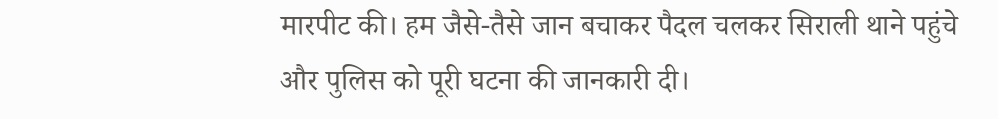मारपीट की। हम जैसे-तैसे जान बचाकर पैदल चलकर सिराली थाने पहुंचे और पुलिस को पूरी घटना की जानकारी दी।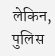लेकिन, पुलिस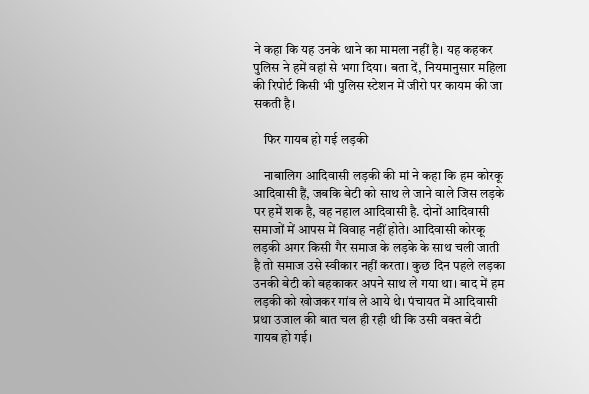ने कहा कि यह उनके थाने का मामला नहीं है। यह कहकर पुलिस ने हमें वहां से भगा दिया। बता दें, नियमानुसार महिला की रिपोर्ट किसी भी पुलिस स्टेशन में जीरो पर कायम की जा सकती है।

    फिर गायब हो गई लड़की

    नाबालिग आदिवासी लड़की की मां ने कहा कि हम कोरकू आदिवासी हैं, जबकि बेटी को साथ ले जाने वाले जिस लड़के पर हमें शक है, वह नहाल आदिवासी है. दोनों आदिवासी समाजों में आपस में विवाह नहीं होते। आदिवासी कोरकू लड़की अगर किसी गैर समाज के लड़के के साथ चली जाती है तो समाज उसे स्वीकार नहीं करता। कुछ दिन पहले लड़का उनकी बेटी को बहकाकर अपने साथ ले गया था। बाद में हम लड़की को खोजकर गांव ले आये थे। पंचायत में आदिवासी प्रथा उजाल की बात चल ही रही थी कि उसी वक्त बेटी गायब हो गई।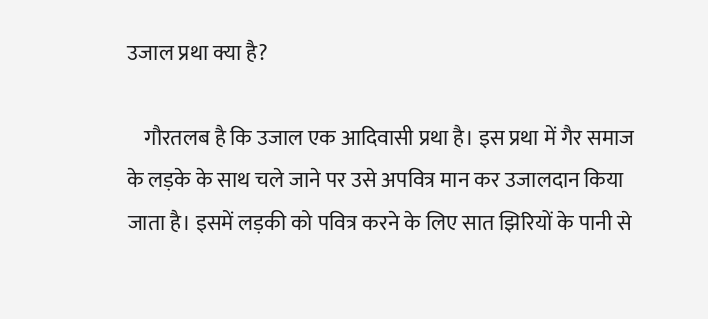उजाल प्रथा क्या है?

    गौरतलब है कि उजाल एक आदिवासी प्रथा है। इस प्रथा में गैर समाज के लड़के के साथ चले जाने पर उसे अपवित्र मान कर उजालदान किया जाता है। इसमें लड़की को पवित्र करने के लिए सात झिरियों के पानी से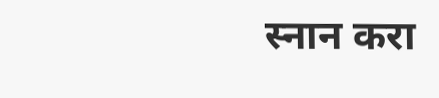स्नान करा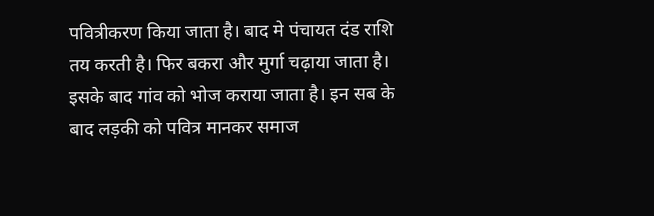पवित्रीकरण किया जाता है। बाद मे पंचायत दंड राशि तय करती है। फिर बकरा और मुर्गा चढ़ाया जाता है। इसके बाद गांव को भोज कराया जाता है। इन सब के बाद लड़की को पवित्र मानकर समाज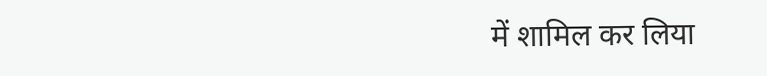में शामिल कर लिया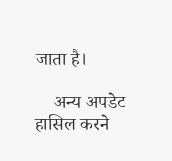जाता है।

    अन्य अपडेट हासिल करने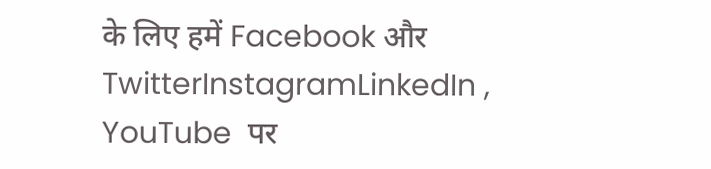के लिए हमें Facebook और TwitterInstagramLinkedIn , YouTube  पर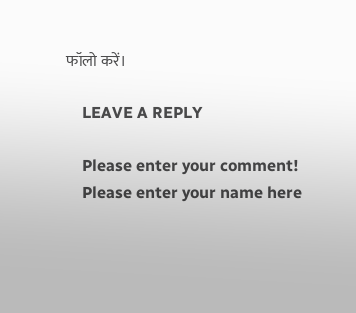फॉलो करें।

    LEAVE A REPLY

    Please enter your comment!
    Please enter your name here